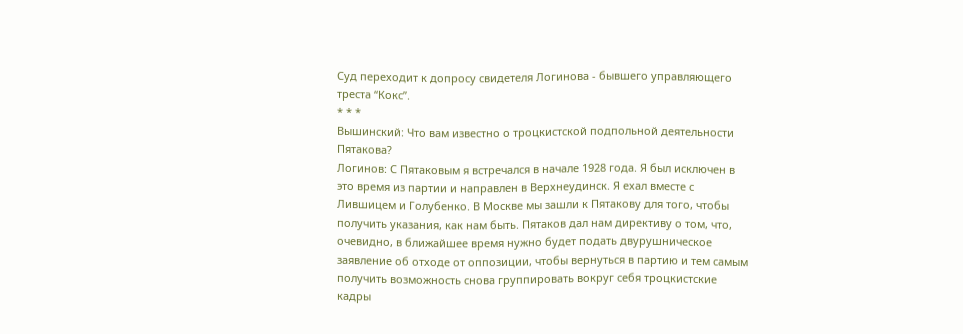Суд переходит к допросу свидетеля Логинова - бывшего управляющего треста “Кокс”.
* * *
Вышинский: Что вам известно о троцкистской подпольной деятельности Пятакова?
Логинов: С Пятаковым я встречался в начале 1928 года. Я был исключен в это время из партии и направлен в Верхнеудинск. Я ехал вместе с Лившицем и Голубенко. В Москве мы зашли к Пятакову для того, чтобы получить указания, как нам быть. Пятаков дал нам директиву о том, что, очевидно, в ближайшее время нужно будет подать двурушническое заявление об отходе от оппозиции, чтобы вернуться в партию и тем самым получить возможность снова группировать вокруг себя троцкистские кадры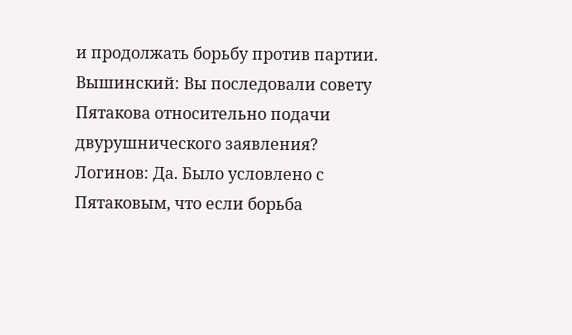и продолжать борьбу против партии.
Вышинский: Вы последовали совету Пятакова относительно подачи двурушнического заявления?
Логинов: Да. Было условлено с Пятаковым, что если борьба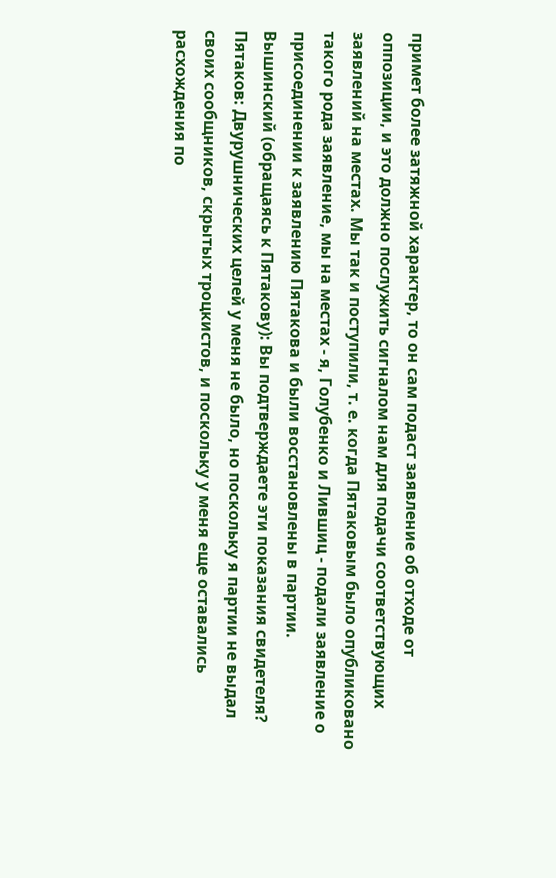примет более затяжной характер, то он сам подаст заявление об отходе от оппозиции, и это должно послужить сигналом нам для подачи соответствующих заявлений на местах. Мы так и поступили, т. е. когда Пятаковым было опубликовано такого рода заявление, мы на местах - я, Голубенко и Лившиц - подали заявление о присоединении к заявлению Пятакова и были восстановлены в партии.
Вышинский (обращаясь к Пятакову): Вы подтверждаете эти показания свидетеля?
Пятаков: Двурушнических целей у меня не было, но поскольку я партии не выдал своих сообщников, скрытых троцкистов, и поскольку у меня еще оставались расхождения по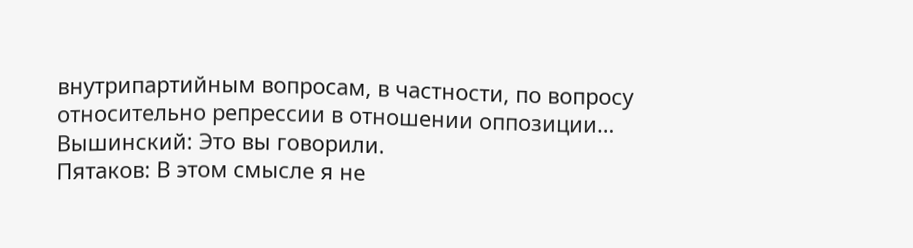внутрипартийным вопросам, в частности, по вопросу относительно репрессии в отношении оппозиции…
Вышинский: Это вы говорили.
Пятаков: В этом смысле я не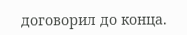договорил до конца.